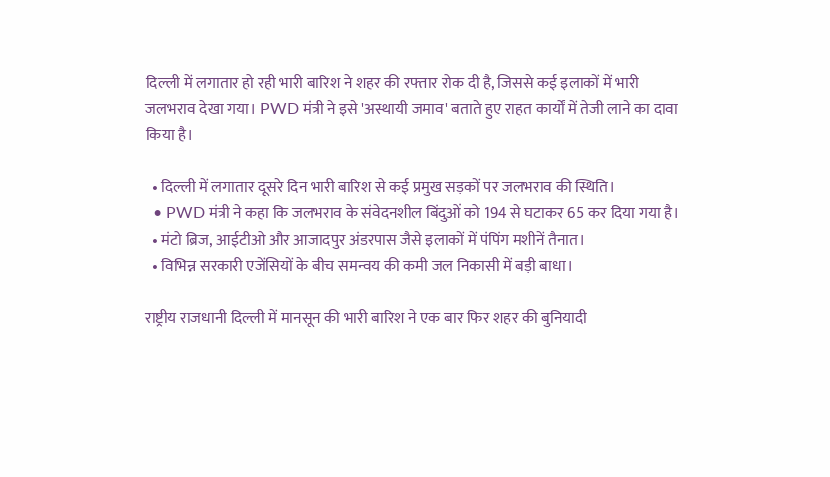दिल्ली में लगातार हो रही भारी बारिश ने शहर की रफ्तार रोक दी है, जिससे कई इलाकों में भारी जलभराव देखा गया। PWD मंत्री ने इसे 'अस्थायी जमाव' बताते हुए राहत कार्यों में तेजी लाने का दावा किया है।

  • दिल्ली में लगातार दूसरे दिन भारी बारिश से कई प्रमुख सड़कों पर जलभराव की स्थिति।
  • PWD मंत्री ने कहा कि जलभराव के संवेदनशील बिंदुओं को 194 से घटाकर 65 कर दिया गया है।
  • मंटो ब्रिज, आईटीओ और आजादपुर अंडरपास जैसे इलाकों में पंपिंग मशीनें तैनात।
  • विभिन्न सरकारी एजेंसियों के बीच समन्वय की कमी जल निकासी में बड़ी बाधा।

राष्ट्रीय राजधानी दिल्ली में मानसून की भारी बारिश ने एक बार फिर शहर की बुनियादी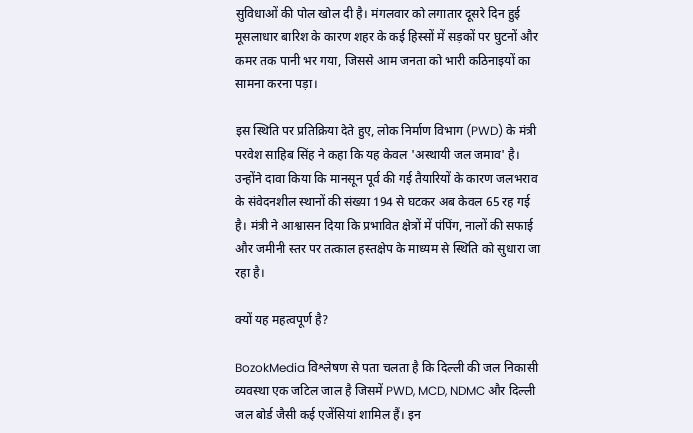सुविधाओं की पोल खोल दी है। मंगलवार को लगातार दूसरे दिन हुई मूसलाधार बारिश के कारण शहर के कई हिस्सों में सड़कों पर घुटनों और कमर तक पानी भर गया, जिससे आम जनता को भारी कठिनाइयों का सामना करना पड़ा।

इस स्थिति पर प्रतिक्रिया देते हुए, लोक निर्माण विभाग (PWD) के मंत्री परवेश साहिब सिंह ने कहा कि यह केवल 'अस्थायी जल जमाव' है। उन्होंने दावा किया कि मानसून पूर्व की गई तैयारियों के कारण जलभराव के संवेदनशील स्थानों की संख्या 194 से घटकर अब केवल 65 रह गई है। मंत्री ने आश्वासन दिया कि प्रभावित क्षेत्रों में पंपिंग, नालों की सफाई और जमीनी स्तर पर तत्काल हस्तक्षेप के माध्यम से स्थिति को सुधारा जा रहा है।

क्यों यह महत्वपूर्ण है?

BozokMedia विश्लेषण से पता चलता है कि दिल्ली की जल निकासी व्यवस्था एक जटिल जाल है जिसमें PWD, MCD, NDMC और दिल्ली जल बोर्ड जैसी कई एजेंसियां शामिल हैं। इन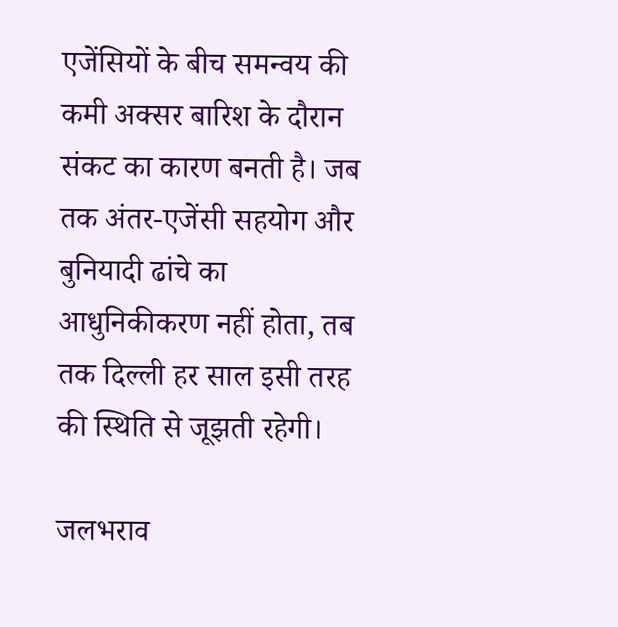एजेंसियों के बीच समन्वय की कमी अक्सर बारिश के दौरान संकट का कारण बनती है। जब तक अंतर-एजेंसी सहयोग और बुनियादी ढांचे का आधुनिकीकरण नहीं होता, तब तक दिल्ली हर साल इसी तरह की स्थिति से जूझती रहेगी।

जलभराव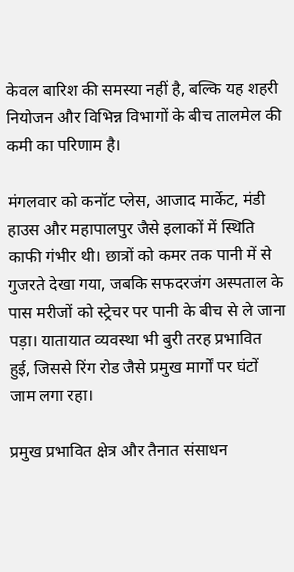केवल बारिश की समस्या नहीं है, बल्कि यह शहरी नियोजन और विभिन्न विभागों के बीच तालमेल की कमी का परिणाम है।

मंगलवार को कनॉट प्लेस, आजाद मार्केट, मंडी हाउस और महापालपुर जैसे इलाकों में स्थिति काफी गंभीर थी। छात्रों को कमर तक पानी में से गुजरते देखा गया, जबकि सफदरजंग अस्पताल के पास मरीजों को स्ट्रेचर पर पानी के बीच से ले जाना पड़ा। यातायात व्यवस्था भी बुरी तरह प्रभावित हुई, जिससे रिंग रोड जैसे प्रमुख मार्गों पर घंटों जाम लगा रहा।

प्रमुख प्रभावित क्षेत्र और तैनात संसाधन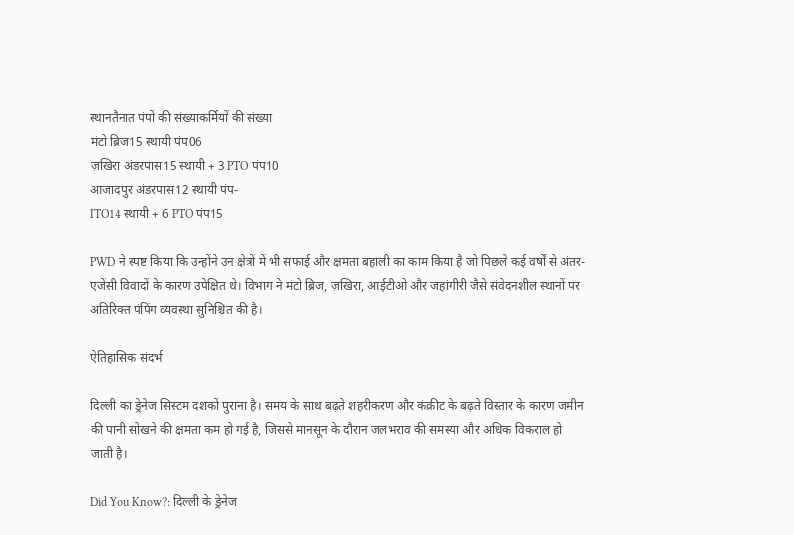स्थानतैनात पंपों की संख्याकर्मियों की संख्या
मंटो ब्रिज15 स्थायी पंप06
ज़खिरा अंडरपास15 स्थायी + 3 PTO पंप10
आजादपुर अंडरपास12 स्थायी पंप-
ITO14 स्थायी + 6 PTO पंप15

PWD ने स्पष्ट किया कि उन्होंने उन क्षेत्रों में भी सफाई और क्षमता बहाली का काम किया है जो पिछले कई वर्षों से अंतर-एजेंसी विवादों के कारण उपेक्षित थे। विभाग ने मंटो ब्रिज, ज़खिरा, आईटीओ और जहांगीरी जैसे संवेदनशील स्थानों पर अतिरिक्त पंपिंग व्यवस्था सुनिश्चित की है।

ऐतिहासिक संदर्भ

दिल्ली का ड्रेनेज सिस्टम दशकों पुराना है। समय के साथ बढ़ते शहरीकरण और कंक्रीट के बढ़ते विस्तार के कारण जमीन की पानी सोखने की क्षमता कम हो गई है, जिससे मानसून के दौरान जलभराव की समस्या और अधिक विकराल हो जाती है।

Did You Know?: दिल्ली के ड्रेनेज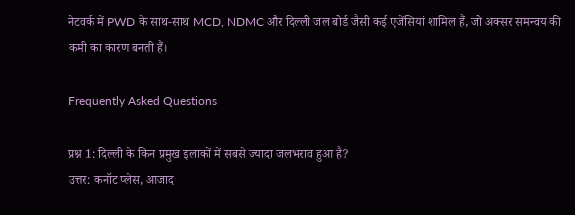नेटवर्क में PWD के साथ-साथ MCD, NDMC और दिल्ली जल बोर्ड जैसी कई एजेंसियां शामिल हैं, जो अक्सर समन्वय की कमी का कारण बनती हैं।

Frequently Asked Questions

प्रश्न 1: दिल्ली के किन प्रमुख इलाकों में सबसे ज्यादा जलभराव हुआ है?
उत्तर: कनॉट प्लेस, आजाद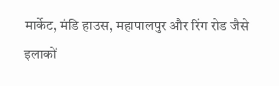मार्केट, मंडि हाउस, महापालपुर और रिंग रोड जैसे इलाकों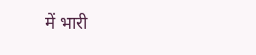में भारी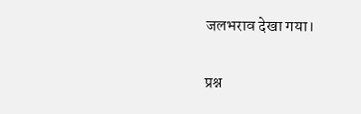जलभराव देखा गया।

प्रश्न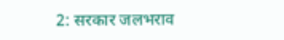2: सरकार जलभराव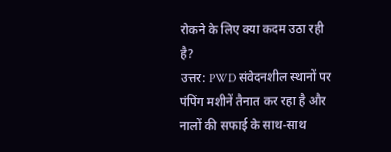रोकने के लिए क्या कदम उठा रही है?
उत्तर: PWD संवेदनशील स्थानों पर पंपिंग मशीनें तैनात कर रहा है और नालों की सफाई के साथ-साथ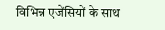विभिन्न एजेंसियों के साथ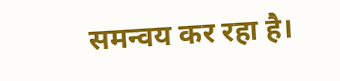समन्वय कर रहा है।